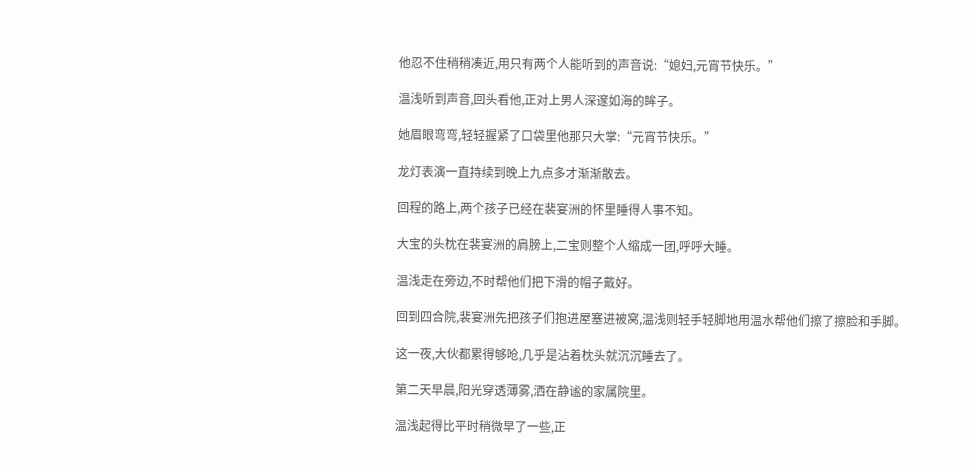他忍不住稍稍凑近,用只有两个人能听到的声音说:“媳妇,元宵节快乐。”

温浅听到声音,回头看他,正对上男人深邃如海的眸子。

她眉眼弯弯,轻轻握紧了口袋里他那只大掌:“元宵节快乐。”

龙灯表演一直持续到晚上九点多才渐渐散去。

回程的路上,两个孩子已经在裴宴洲的怀里睡得人事不知。

大宝的头枕在裴宴洲的肩膀上,二宝则整个人缩成一团,呼呼大睡。

温浅走在旁边,不时帮他们把下滑的帽子戴好。

回到四合院,裴宴洲先把孩子们抱进屋塞进被窝,温浅则轻手轻脚地用温水帮他们擦了擦脸和手脚。

这一夜,大伙都累得够呛,几乎是沾着枕头就沉沉睡去了。

第二天早晨,阳光穿透薄雾,洒在静谧的家属院里。

温浅起得比平时稍微早了一些,正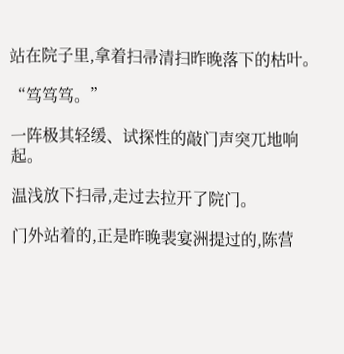站在院子里,拿着扫帚清扫昨晚落下的枯叶。

“笃笃笃。”

一阵极其轻缓、试探性的敲门声突兀地响起。

温浅放下扫帚,走过去拉开了院门。

门外站着的,正是昨晚裴宴洲提过的,陈营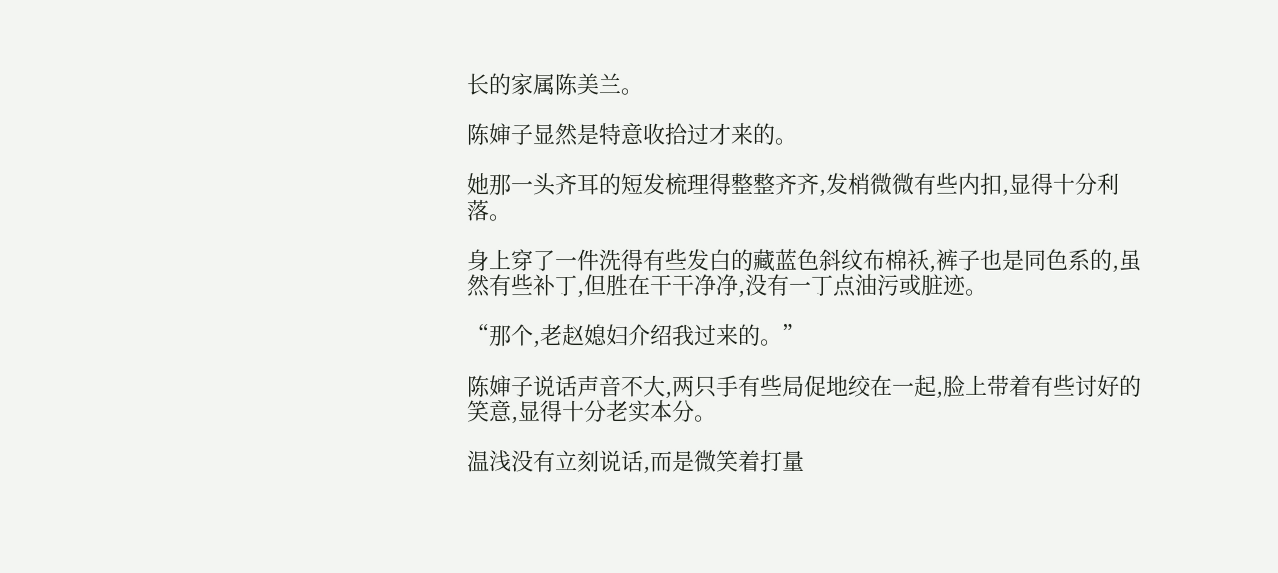长的家属陈美兰。

陈婶子显然是特意收拾过才来的。

她那一头齐耳的短发梳理得整整齐齐,发梢微微有些内扣,显得十分利落。

身上穿了一件洗得有些发白的藏蓝色斜纹布棉袄,裤子也是同色系的,虽然有些补丁,但胜在干干净净,没有一丁点油污或脏迹。

“那个,老赵媳妇介绍我过来的。”

陈婶子说话声音不大,两只手有些局促地绞在一起,脸上带着有些讨好的笑意,显得十分老实本分。

温浅没有立刻说话,而是微笑着打量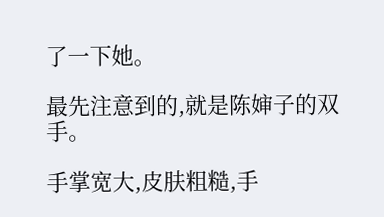了一下她。

最先注意到的,就是陈婶子的双手。

手掌宽大,皮肤粗糙,手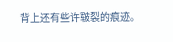背上还有些许皲裂的痕迹。